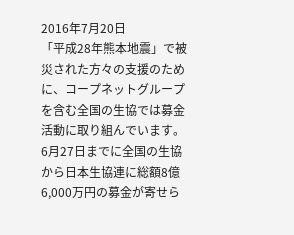2016年7月20日
「平成28年熊本地震」で被災された方々の支援のために、コープネットグループを含む全国の生協では募金活動に取り組んでいます。6月27日までに全国の生協から日本生協連に総額8億6,000万円の募金が寄せら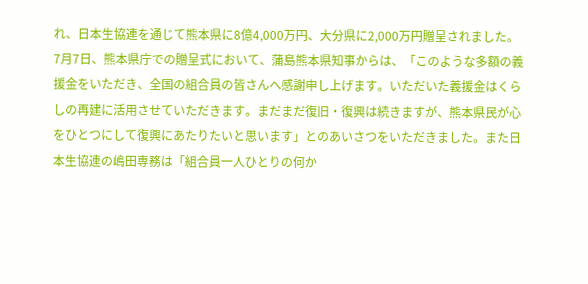れ、日本生協連を通じて熊本県に8億4,000万円、大分県に2,000万円贈呈されました。
7月7日、熊本県庁での贈呈式において、蒲島熊本県知事からは、「このような多額の義援金をいただき、全国の組合員の皆さんへ感謝申し上げます。いただいた義援金はくらしの再建に活用させていただきます。まだまだ復旧・復興は続きますが、熊本県民が心をひとつにして復興にあたりたいと思います」とのあいさつをいただきました。また日本生協連の嶋田専務は「組合員一人ひとりの何か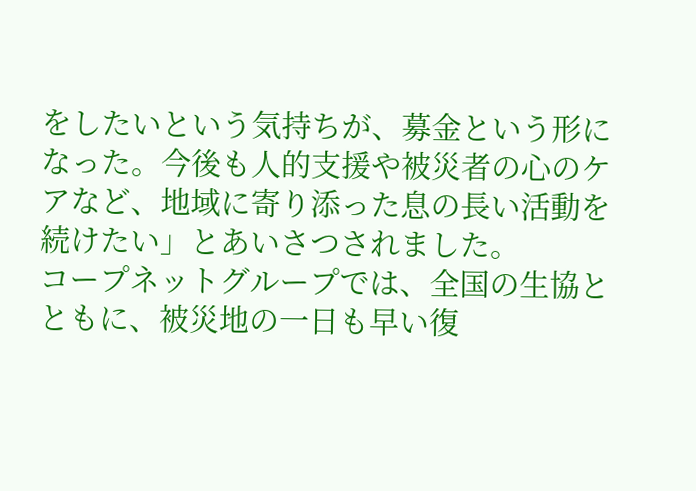をしたいという気持ちが、募金という形になった。今後も人的支援や被災者の心のケアなど、地域に寄り添った息の長い活動を続けたい」とあいさつされました。
コープネットグループでは、全国の生協とともに、被災地の一日も早い復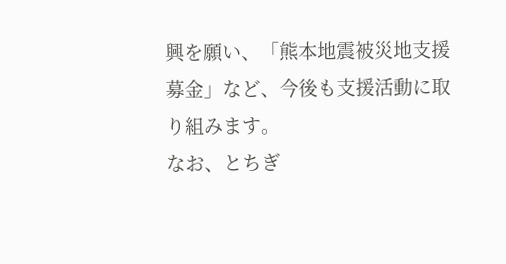興を願い、「熊本地震被災地支援募金」など、今後も支援活動に取り組みます。
なお、とちぎ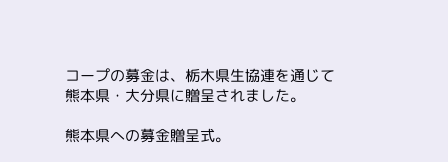コープの募金は、栃木県生協連を通じて熊本県・大分県に贈呈されました。

熊本県への募金贈呈式。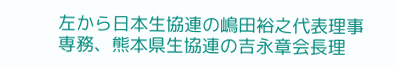左から日本生協連の嶋田裕之代表理事専務、熊本県生協連の吉永章会長理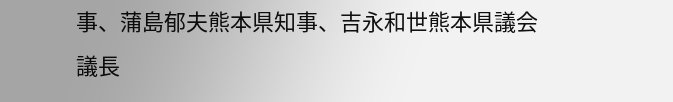事、蒲島郁夫熊本県知事、吉永和世熊本県議会議長